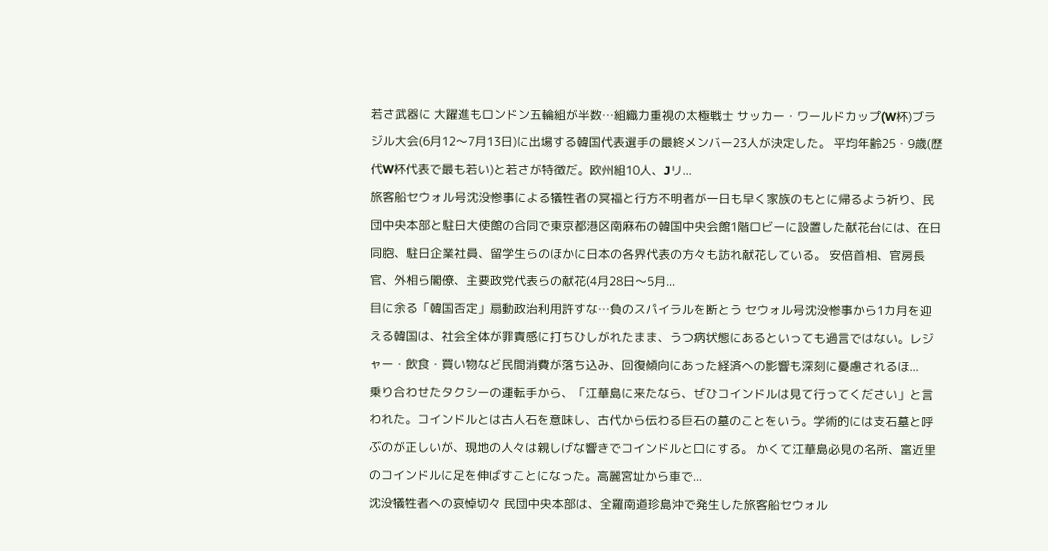若さ武器に 大躍進もロンドン五輪組が半数…組織力重視の太極戦士 サッカー・ワールドカップ(W杯)ブラジル大会(6月12〜7月13日)に出場する韓国代表選手の最終メンバー23人が決定した。 平均年齢25・9歳(歴代W杯代表で最も若い)と若さが特徴だ。欧州組10人、Jリ...
旅客船セウォル号沈没惨事による犠牲者の冥福と行方不明者が一日も早く家族のもとに帰るよう祈り、民団中央本部と駐日大使館の合同で東京都港区南麻布の韓国中央会館1階ロビーに設置した献花台には、在日同胞、駐日企業社員、留学生らのほかに日本の各界代表の方々も訪れ献花している。 安倍首相、官房長官、外相ら閣僚、主要政党代表らの献花(4月28日〜5月...
目に余る「韓国否定」扇動政治利用許すな…負のスパイラルを断とう セウォル号沈没惨事から1カ月を迎える韓国は、社会全体が罪責感に打ちひしがれたまま、うつ病状態にあるといっても過言ではない。レジャー・飲食・買い物など民間消費が落ち込み、回復傾向にあった経済への影響も深刻に憂慮されるほ...
乗り合わせたタクシーの運転手から、「江華島に来たなら、ぜひコインドルは見て行ってください」と言われた。コインドルとは古人石を意味し、古代から伝わる巨石の墓のことをいう。学術的には支石墓と呼ぶのが正しいが、現地の人々は親しげな響きでコインドルと口にする。 かくて江華島必見の名所、富近里のコインドルに足を伸ばすことになった。高麗宮址から車で...
沈没犠牲者への哀悼切々 民団中央本部は、全羅南道珍島沖で発生した旅客船セウォル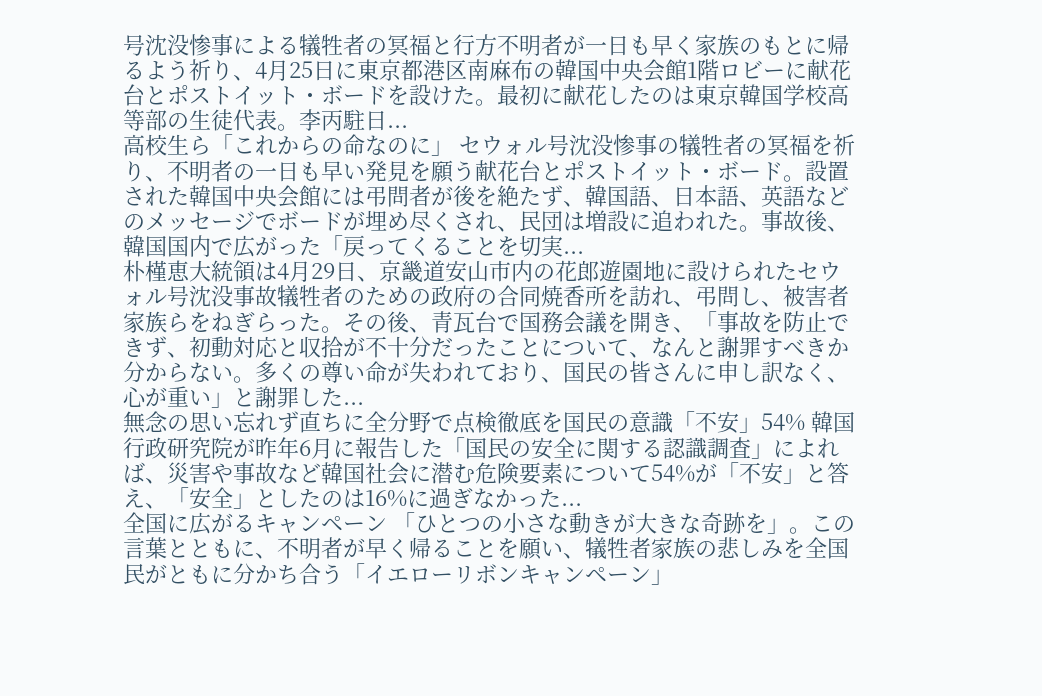号沈没惨事による犠牲者の冥福と行方不明者が一日も早く家族のもとに帰るよう祈り、4月25日に東京都港区南麻布の韓国中央会館1階ロビーに献花台とポストイット・ボードを設けた。最初に献花したのは東京韓国学校高等部の生徒代表。李丙駐日...
高校生ら「これからの命なのに」 セウォル号沈没惨事の犠牲者の冥福を祈り、不明者の一日も早い発見を願う献花台とポストイット・ボード。設置された韓国中央会館には弔問者が後を絶たず、韓国語、日本語、英語などのメッセージでボードが埋め尽くされ、民団は増設に追われた。事故後、韓国国内で広がった「戻ってくることを切実...
朴槿恵大統領は4月29日、京畿道安山市内の花郎遊園地に設けられたセウォル号沈没事故犠牲者のための政府の合同焼香所を訪れ、弔問し、被害者家族らをねぎらった。その後、青瓦台で国務会議を開き、「事故を防止できず、初動対応と収拾が不十分だったことについて、なんと謝罪すべきか分からない。多くの尊い命が失われており、国民の皆さんに申し訳なく、心が重い」と謝罪した...
無念の思い忘れず直ちに全分野で点検徹底を国民の意識「不安」54% 韓国行政研究院が昨年6月に報告した「国民の安全に関する認識調査」によれば、災害や事故など韓国社会に潜む危険要素について54%が「不安」と答え、「安全」としたのは16%に過ぎなかった...
全国に広がるキャンペーン 「ひとつの小さな動きが大きな奇跡を」。この言葉とともに、不明者が早く帰ることを願い、犠牲者家族の悲しみを全国民がともに分かち合う「イエローリボンキャンペーン」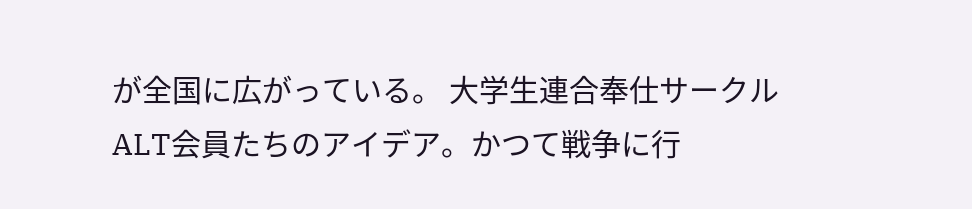が全国に広がっている。 大学生連合奉仕サークルALT会員たちのアイデア。かつて戦争に行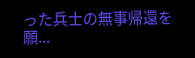った兵士の無事帰還を願...